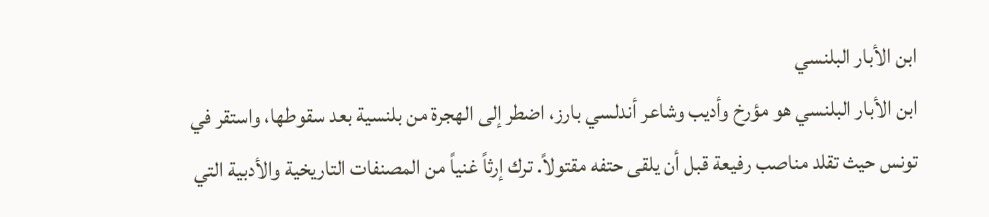ابن الأبار البلنسي
ابن الأبار البلنسي هو مؤرخ وأديب وشاعر أندلسي بارز، اضطر إلى الهجرة من بلنسية بعد سقوطها، واستقر في تونس حيث تقلد مناصب رفيعة قبل أن يلقى حتفه مقتولاً. ترك إرثاً غنياً من المصنفات التاريخية والأدبية التي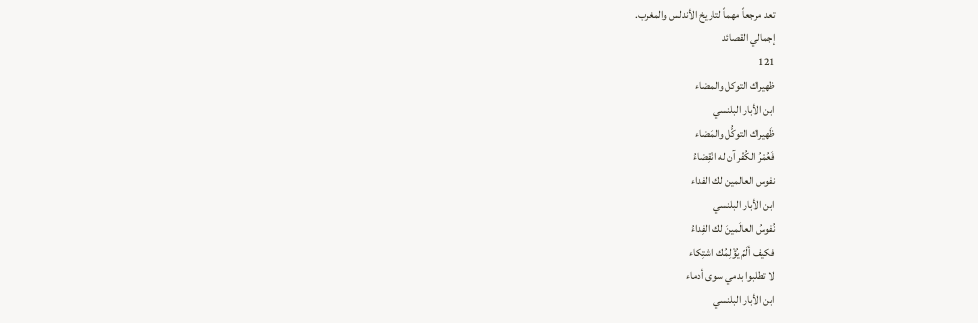تعد مرجعاً مهماً لتاريخ الأندلس والمغرب.
إجمالي القصائد
121
ظهيراك التوكل والمضاء
ابن الأبار البلنسي
ظَهيراك التوكُّل والمَضاء
فَعُمْرُ الكُفْر آن له انْقِضاءُ
نفوس العالمين لك الفداء
ابن الأبار البلنسي
نُفوسُ العالَمينَ لك الفِداءُ
فكيف ألَمّ يُؤْلِمُك اشتِكاء
لا تطلبوا بدمي سوى أدماء
ابن الأبار البلنسي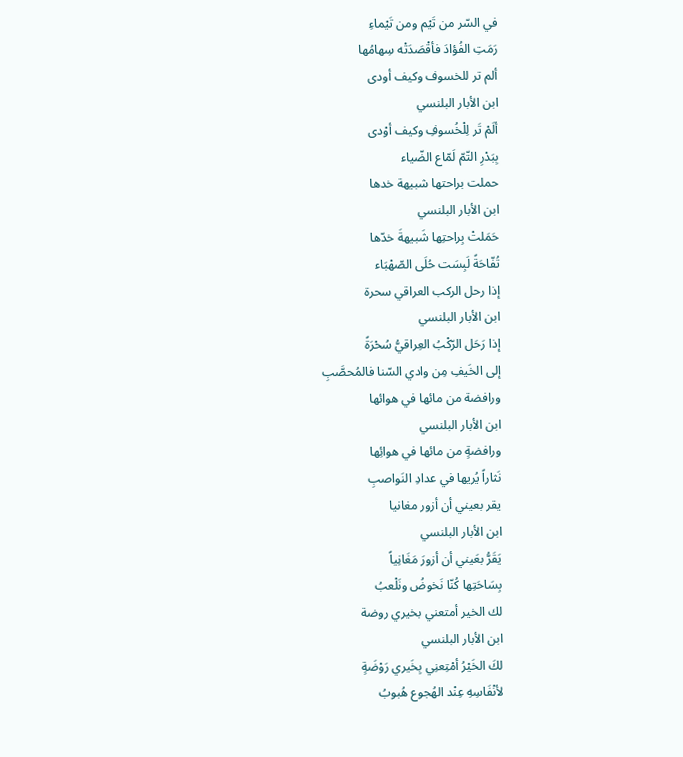في السّر من تَيْم ومن تَيْماءِ
رَمَتِ الفُؤادَ فأقْصَدَتْه سِهامُها
ألم تر للخسوف وكيف أودى
ابن الأبار البلنسي
ألَمْ تَر لِلْخُسوفِ وكيف أوْدى
بِبَدْرِ التّمّ لَمّاع الضّياء
حملت براحتها شبيهة خدها
ابن الأبار البلنسي
حَمَلتْ بِراحتِها شَبيهةَ خدّها
تُفّاحَةً لَبِسَت حُلَى الصّهْبَاء
إذا رحل الركب العراقي سحرة
ابن الأبار البلنسي
إذا رَحَل الرّكْبُ العِراقيُّ سُحْرَةً
إلى الخَيفِ مِن وادي السّنا فالمُحصَّبِ
ورافضة من مائها في هوائها
ابن الأبار البلنسي
ورافضةٍ من مائها في هوائِها
نَثاراً يُريها في عدادِ النَواصبِ
يقر بعيني أن أزور مغانيا
ابن الأبار البلنسي
يَقَرُّ بعَيني أن أزورَ مَغَانِياً
بِسَاحَتِها كُنّا نَخوضُ ونَلْعبُ
لك الخير أمتعني بخيري روضة
ابن الأبار البلنسي
لكَ الخَيْرُ أمْتِعنِي بِخَيري رَوْضَةٍ
لأنْفَاسِهِ عِنْد الهُجوع هُبوبُ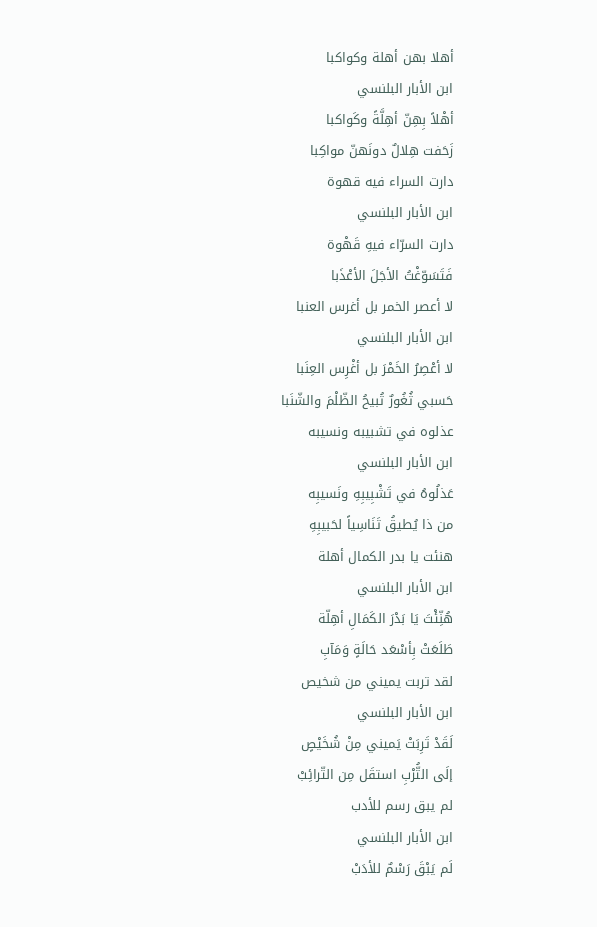أهلا بهن أهلة وكواكبا
ابن الأبار البلنسي
أهْلاً بِهِنّ أهِلَّةً وكَواكبا
زَحَفت هِلالٌ دونَهنّ مواكِبا
دارت السراء فيه قهوة
ابن الأبار البلنسي
دارت السرّاء فيهِ قَهْوة
فَتَسَوّغْتُ الأجَلَ الأعْذَبا
لا أعصر الخمر بل أغرس العنبا
ابن الأبار البلنسي
لا أعْصِرُ الخَمْرَ بل أغْرِس العِنَبا
حَسبي ثُغُورٌ تُبيحُ الظّلْمَ والشّنَبا
عذلوه في تشبيبه ونسيبه
ابن الأبار البلنسي
عَذلُوهُ في تَشْبِيبِهِ ونَسيبِه
من ذا يُطيقُ تَنَاسِياً لحَبيبِهِ
هنئت يا بدر الكمال أهلة
ابن الأبار البلنسي
هُنِّئْتَ يَا بَدْرَ الكَمَالِ أهِلّة
طَلَعَتْ بِأسْعَد حَالَةٍ وَمَآبِ
لقد تربت يميني من شخيص
ابن الأبار البلنسي
لَقَدْ تَرِبَتْ يَميني مِنْ شُخَيْصٍ
إلَى التُّرْبِ استقَل مِن التّرائِبْ
لم يبق رسم للأدب
ابن الأبار البلنسي
لَم يَبْقَ رَسْمٌ للأدَبْ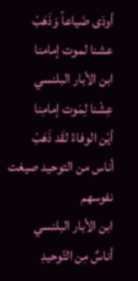أودَى ضَياعاً وَذَهَبْ
عشنا لموت إمامنا
ابن الأبار البلنسي
عِشْنا لِمَوت إمامِنا
أيْن الوفاءُ لقَد ذَهَبْ
أناس من التوحيد صيغت نفوسهم
ابن الأبار البلنسي
أناسٌ مِن التّوحيدِ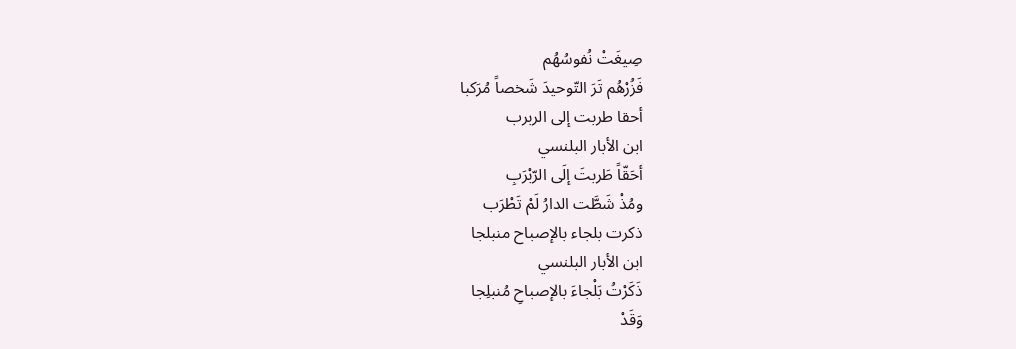صِيغَتْ نُفوسُهُم
فَزُرْهُم تَرَ التّوحيدَ شَخصاً مُرَكبا
أحقا طربت إلى الربرب
ابن الأبار البلنسي
أحَقّاً طَربتَ إلَى الرّبْرَبِ
ومُذْ شَطَّت الدارُ لَمْ تَطْرَب
ذكرت بلجاء بالإصباح منبلجا
ابن الأبار البلنسي
ذَكَرْتُ بَلْجاءَ بالإصباحِ مُنبلِجا
وَقَدْ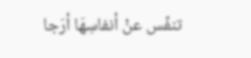تنفّس عنْ أنفاسِهَا أرَجا